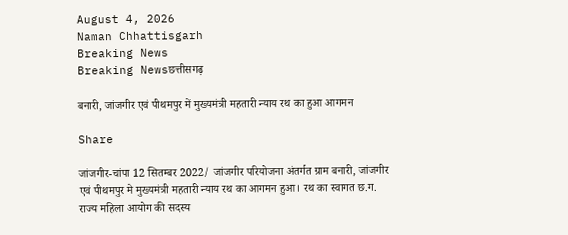August 4, 2026
Naman Chhattisgarh
Breaking News
Breaking Newsछत्तीसगढ़

बनारी, जांजगीर एवं पीथमपुर में मुख्यमंत्री महतारी न्याय रथ का हुआ आगमन

Share

जांजगीर-चांपा 12 सितम्बर 2022/ जांजगीर परियोजना अंतर्गत ग्राम बनारी, जांजगीर एवं पीथमपुर मे मुख्यमंत्री महतारी न्याय रथ का आगमन हुआ। रथ का स्वागत छ.ग. राज्य महिला आयोग की सदस्य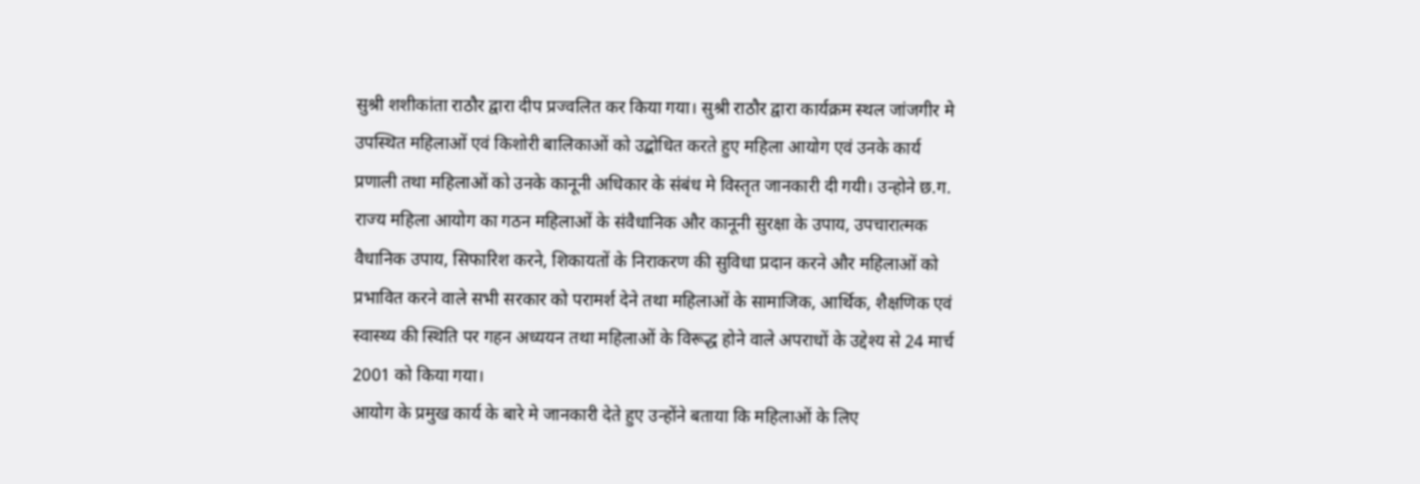सुश्री शशीकांता राठौर द्वारा दीप प्रज्वलित कर किया गया। सुश्री राठौर द्वारा कार्यक्रम स्थल जांजगीर मे उपस्थित महिलाओं एवं किशोरी बालिकाओं को उद्बोधित करते हुए महिला आयोग एवं उनके कार्य प्रणाली तथा महिलाओं को उनके कानूनी अधिकार के संबंध मे विस्तृत जानकारी दी गयी। उन्होने छ.ग. राज्य महिला आयोग का गठन महिलाओं के संवैधानिक और कानूनी सुरक्षा के उपाय, उपचारात्मक वैधानिक उपाय, सिफारिश करने, शिकायतों के निराकरण की सुविधा प्रदान करने और महिलाओं को प्रभावित करने वाले सभी सरकार को परामर्श देने तथा महिलाओं के सामाजिक, आर्थिक, शैक्षणिक एवं स्वास्थ्य की स्थिति पर गहन अध्ययन तथा महिलाओं के विरूद्ध होने वाले अपराधों के उद्देश्य से 24 मार्च 2001 को किया गया।
आयोग के प्रमुख कार्य के बारे मे जानकारी देते हुए उन्होंने बताया कि महिलाओं के लिए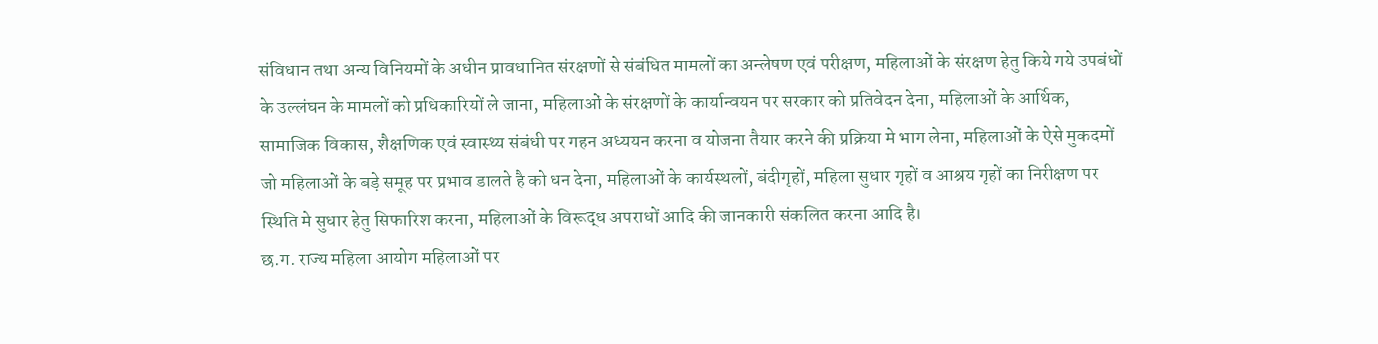संविधान तथा अन्य विनियमों के अधीन प्रावधानित संरक्षणों से संबंधित मामलों का अन्लेषण एवं परीक्षण, महिलाओं के संरक्षण हेतु किये गये उपबंधों के उल्लंघन के मामलों को प्रधिकारियों ले जाना, महिलाओं के संरक्षणों के कार्यान्वयन पर सरकार को प्रतिवेदन देना, महिलाओं के आर्थिक, सामाजिक विकास, शैक्षणिक एवं स्वास्थ्य संबंधी पर गहन अध्ययन करना व योजना तैयार करने की प्रक्रिया मे भाग लेना, महिलाओं के ऐसे मुकदमों जो महिलाओं के बड़े समूह पर प्रभाव डालते है को धन देना, महिलाओं के कार्यस्थलों, बंदीगृहों, महिला सुधार गृहों व आश्रय गृहों का निरीक्षण पर स्थिति मे सुधार हेतु सिफारिश करना, महिलाओं के विरूद्ध अपराधों आदि की जानकारी संकलित करना आदि है।
छ.ग. राज्य महिला आयोग महिलाओं पर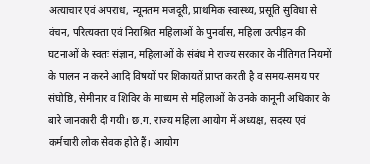अत्याचार एवं अपराध, न्यूनतम मजदूरी, प्राथमिक स्वास्थ्य, प्रसूति सुविधा से वंचन, परित्यक्ता एवं निराश्रित महिलाओं के पुनर्वास, महिला उत्पीड़न की घटनाओं के स्वतः संज्ञान, महिलाओं के संबंध मे राज्य सरकार के नीतिगत नियमों के पालन न करने आदि विषयों पर शिकायतें प्राप्त करती है व समय-समय पर संघोष्ठि, सेमीनार व शिविर के माध्यम से महिलाओं के उनके कानूनी अधिकार के बारे जानकारी दी गयी। छ.ग. राज्य महिला आयोग में अध्यक्ष, सदस्य एवं कर्मचारी लोक सेवक होते हैं। आयोग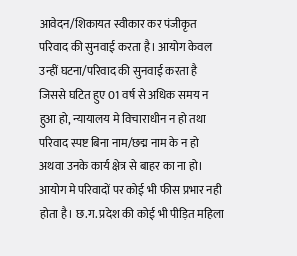आवेदन/शिकायत स्वीकार कर पंजीकृत परिवाद की सुनवाई करता है। आयोग केवल उन्हीं घटना/परिवाद की सुनवाई करता है जिससे घटित हुए 01 वर्ष से अधिक समय न हुआ हो, न्यायालय मे विचाराधीन न हो तथा परिवाद स्पष्ट बिना नाम/छद्म नाम के न हो अथवा उनके कार्य क्षेत्र से बाहर का ना हो।
आयोग मे परिवादों पर कोई भी फीस प्रभार नही होता है। छ.ग. प्रदेश की कोई भी पीड़ित महिला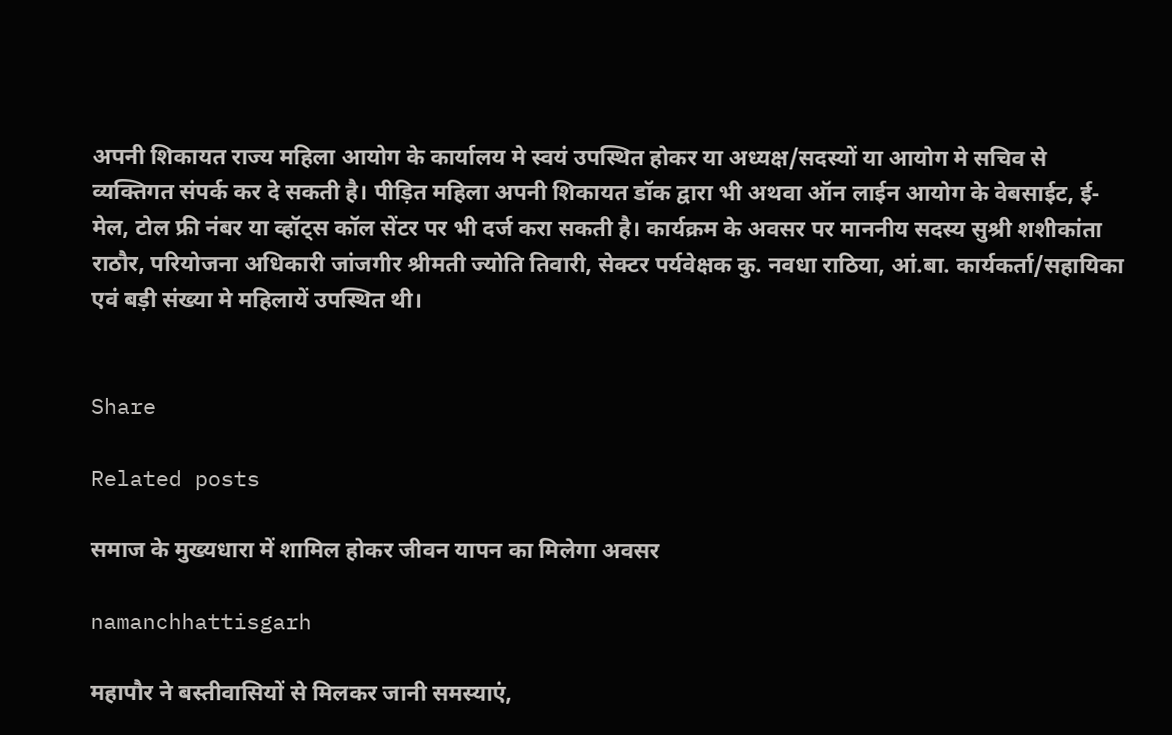अपनी शिकायत राज्य महिला आयोग के कार्यालय मे स्वयं उपस्थित होकर या अध्यक्ष/सदस्यों या आयोग मे सचिव से व्यक्तिगत संपर्क कर दे सकती है। पीड़ित महिला अपनी शिकायत डॉक द्वारा भी अथवा ऑन लाईन आयोग के वेबसाईट, ई-मेल, टोल फ्री नंबर या व्हॉट्स कॉल सेंटर पर भी दर्ज करा सकती है। कार्यक्रम के अवसर पर माननीय सदस्य सुश्री शशीकांता राठौर, परियोजना अधिकारी जांजगीर श्रीमती ज्योति तिवारी, सेक्टर पर्यवेक्षक कु. नवधा राठिया, आं.बा. कार्यकर्ता/सहायिका एवं बड़ी संख्या मे महिलायें उपस्थित थी।


Share

Related posts

समाज के मुख्यधारा में शामिल होकर जीवन यापन का मिलेगा अवसर

namanchhattisgarh

महापौर ने बस्तीवासियों से मिलकर जानी समस्याएं,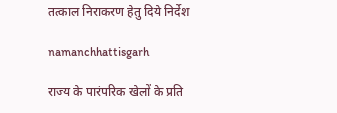तत्काल निराकरण हेतु दिये निर्देश

namanchhattisgarh

राज्य के पारंपरिक खेलों के प्रति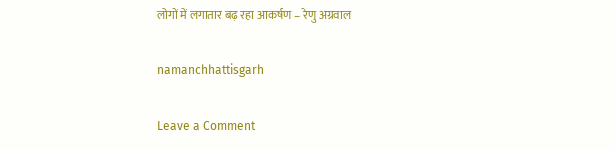लोगों में लगातार बढ़ रहा आकर्षण – रेणु अग्रवाल

namanchhattisgarh

Leave a Comment